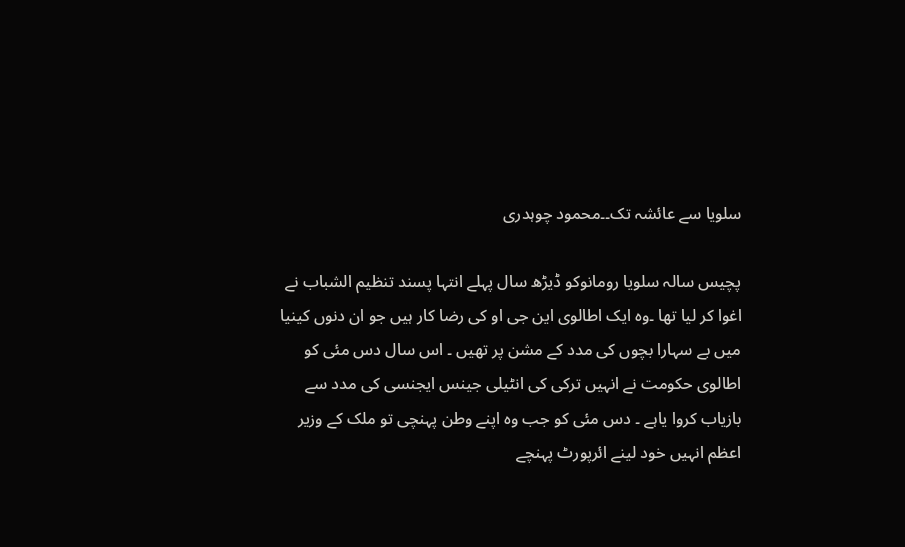سلویا سے عائشہ تک۔۔محمود چوہدری

پچیس سالہ سلویا رومانوکو ڈیڑھ سال پہلے انتہا پسند تنظیم الشباب نے اغوا کر لیا تھا ۔وہ ایک اطالوی این جی او کی رضا کار ہیں جو ان دنوں کینیا میں بے سہارا بچوں کی مدد کے مشن پر تھیں ۔ اس سال دس مئی کو اطالوی حکومت نے انہیں ترکی کی انٹیلی جینس ایجنسی کی مدد سے بازیاب کروا یاہے ۔ دس مئی کو جب وہ اپنے وطن پہنچی تو ملک کے وزیر اعظم انہیں خود لینے ائرپورٹ پہنچے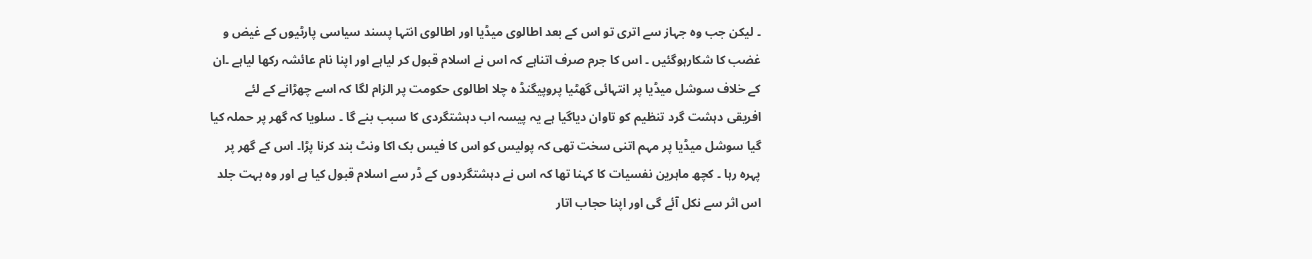۔ لیکن جب وہ جہاز سے اتری تو اس کے بعد اطالوی میڈیا اور اطالوی انتہا پسند سیاسی پارٹیوں کے غیض و غضب کا شکارہوگئیں ۔ اس کا جرم صرف اتناہے کہ اس نے اسلام قبول کر لیاہے اور اپنا نام عائشہ رکھا لیاہے ۔ان کے خلاف سوشل میڈیا پر انتہائی گھٹیا پروپیگنڈ ہ چلا اطالوی حکومت پر الزام لگا کہ اسے چھڑانے کے لئے افریقی دہشت گرد تنظیم کو تاوان دیاگیا ہے یہ پیسہ اب دہشتگردی کا سبب بنے گا ۔ سلویا کہ گھر پر حملہ کیا گیا سوشل میڈیا پر مہم اتنی سخت تھی کہ پولیس کو اس کا فیس بک اکا ونٹ بند کرنا پڑا۔ اس کے گھر پر پہرہ رہا ۔ کچھ ماہرین نفسیات کا کہنا تھا کہ اس نے دہشتگردوں کے ڈر سے اسلام قبول کیا ہے اور وہ بہت جلد اس اثر سے نکل آئے گی اور اپنا حجاب اتار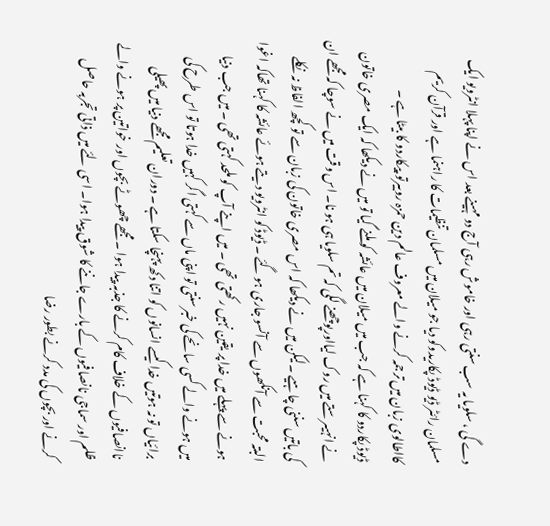دے گی ، سلویا یہ سب سنتی رہی اور خاموش رہی آج دو مہینے بعد اس نے اپنا پہلا انٹرویو ایک مسلمان رائٹر ڈیو ڈیوڈ پکاریدوکو دیا جو میلان میں مسلمان تنظیمات کا راہنما ہے اور قرآن کریم کااطالوی زبان میں ترجمہ کرنے والے معروف عالم دین حمزہ روبیرتو پیکاردو کا بیٹا ہے ۔
ڈیوڈ پکاردو کا کہنا ہے کہ جب میں میلان میں عائشہ کو ملنے گیا تو میں نے دیکھا کہ ایک مصری خاتون نے انہیںرستے میں روک لیااورپوچھنے لگی کہ تم سلویا ہی ہو نا۔ اس وقت میں نے سوچا کہ مجھے ان کی باتیں سننی چاہیے ۔لیکن میں نے دیکھا کہ اس مصری خاتون کی زبان سے تو کچھ الفاظ نہ نکلے البتہ محبت سے آنکھوں سے آنسو جاری ہو گئے ۔ ڈیوڈ کو انٹرویو دیتے ہوئے عائشہ کا کہنا تھاکہ اغوا ہونے سے پہلے میں خدا پر یقین نہیں رکھتی تھی ۔ میں اپنے آپ کو ملحد کہتی تھی ۔ میں جب دنیا میں ہونے والے کسی سانحے کی خبر سنتی تو اپنی ماں سے کہتی اگر کہیں خدا ہوتا تو اس طرح کی برائیاں تو نہ ہوتیں خدا کیسے انسانوں کو اتنا دکھ پہنچا سکتا ہے ۔ دوران تعلیم مجھے دنیا میں پھیلی ناانصافیوں کے خلاف کام کرنے کا جذبہ پیدا ہوا ۔ مجھے چھوٹے بچوں اور خواتین پر ہونے والے ظلم اور سماجی نانصافیوں کے بارے جاننے کا شوق پیدا ہوا۔ اسی لئے میں ذاتی تجربہ حاصل کرنے اور بچوں کی مدد کرنے بطور رضا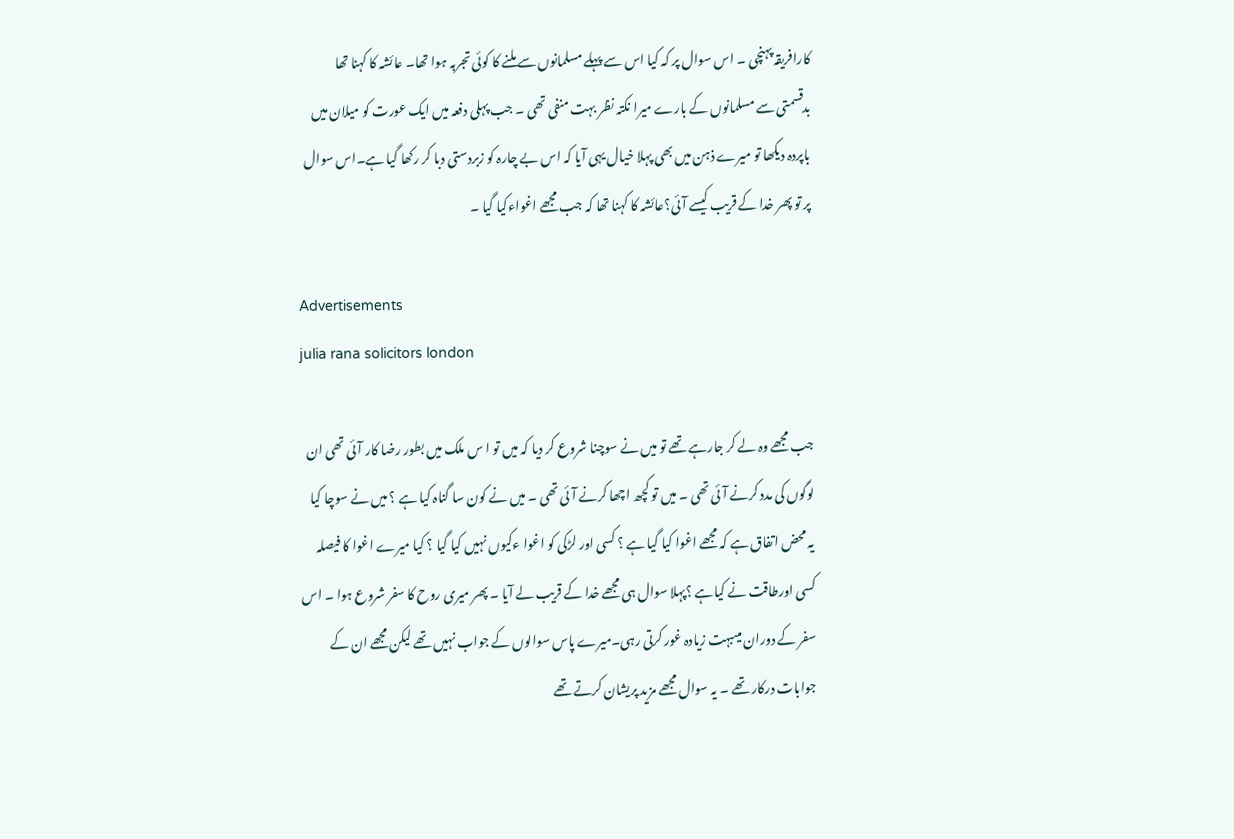کارافریقہ پہنچی ۔ اس سوال پر کہ کیا اس سے پہلے مسلمانوں سے ملنے کا کوئی تجربہ ہوا تھا۔ عائشہ کا کہنا تھا بدقسمتی سے مسلمانوں کے بارے میرا نکتہ نظر بہت منفی تھی ۔ جب پہلی دفعہ میں ایک عورت کو میلان میں باپردہ دیکھا تو میرے ذہن میں بھی پہلا خیال یہی آیا کہ اس بے چارہ کو زبردستی دبا کر رکھا گیا ہے۔اس سوال پر تو پھر خدا کے قریب کیسے آئی؟عائشہ کا کہنا تھا کہ جب مجھے اغواءکیا گیا ۔

Advertisements
julia rana solicitors london

جب مجھے وہ لے کر جارہے تھے تو میں نے سوچنا شروع کر دیا کہ میں تو ا س ملک میں بطور رضا کار آئی تھی ان لوگوں کی مدد کرنے آئی تھی ۔ میں تو کچھ اچھا کرنے آئی تھی ۔ میں نے کون سا گناہ کیا ہے ؟ میں نے سوچا کیا یہ محض اتفاق ہے کہ مجھے اغوا کیا گیا ہے ؟ کسی اور لڑکی کو اغوا ءکیوں نہیں کیا گیا ؟ کیا میرے اغوا کا فیصلہ کسی اورطاقت نے کیاہے ؟پہلا سوال ہی مجھے خدا کے قریب لے آیا ۔ پھر میری روح کا سفر شروع ہوا ۔ اس سفر کے دوران میںبہت زیادہ غور کرتی رہی۔میرے پاس سوالوں کے جواب نہیں تھے لیکن مجھے ان کے جوابات درکار تھے ۔ یہ سوال مجھے مزید پریشان کرتے تھے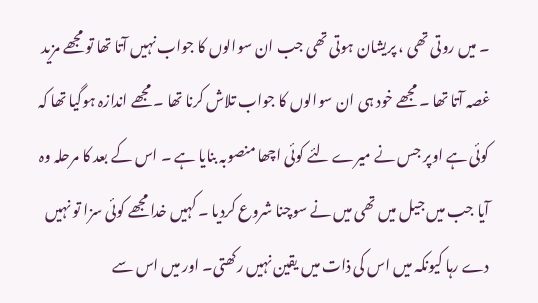۔ میں روتی تھی ، پریشان ہوتی تھی جب ان سوالوں کا جواب نہیں آتا تھا تو مجھے مزید غصہ آتا تھا ۔ مجھے خود ہی ان سوالوں کا جواب تلاش کرنا تھا ۔ مجھے اندازہ ہوگیا تھا کہ کوئی ہے اوپر جس نے میرے لئے کوئی اچھا منصوبہ بنایا ہے ۔ اس کے بعد کا مرحلہ وہ آیا جب میں جیل میں تھی میں نے سوچنا شروع کردیا ۔ کہیں خدا مجھے کوئی سزا تو نہیں دے رہا کیونکہ میں اس کی ذات میں یقین نہیں رکھتی۔ اور میں اس سے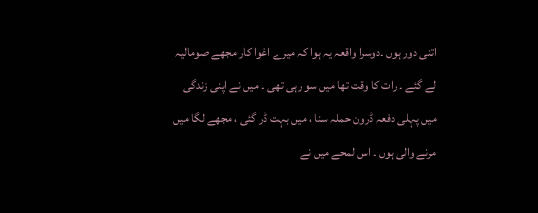اتنی دور ہوں ۔دوسرا واقعہ یہ ہوا کہ میرے اغوا کار مجھے صومالیہ لے گئے ۔ رات کا وقت تھا میں سو رہی تھی ۔ میں نے اپنی زندگی میں پہلی دفعہ ڈرون حملہ سنا ، میں بہت ڈر گئی ، مجھے لگا میں مرنے والی ہوں ۔ اس لمحے میں نے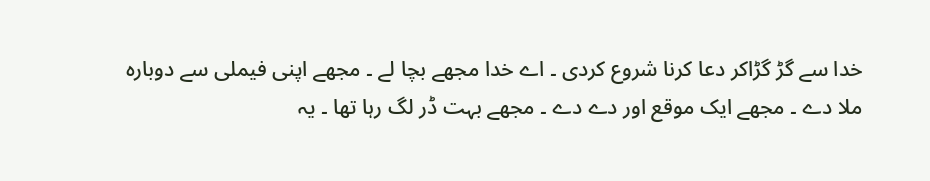خدا سے گڑ گڑاکر دعا کرنا شروع کردی ۔ اے خدا مجھے بچا لے ۔ مجھے اپنی فیملی سے دوبارہ ملا دے ۔ مجھے ایک موقع اور دے دے ۔ مجھے بہت ڈر لگ رہا تھا ۔ یہ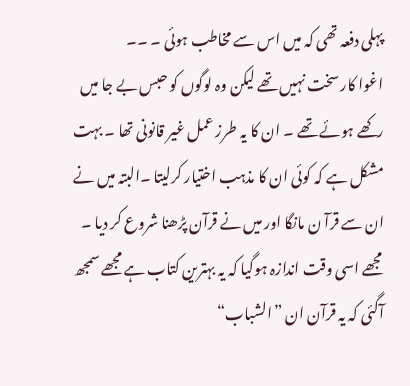پہلی دفعہ تھی کہ میں اس سے مخاطب ہوئی ۔ ۔۔
اغوا کار سخت نہیں تھے لیکن وہ لوگوں کو حبس بے جا میں رکھے ہوئے تھے ۔ ان کا یہ طرز عمل غیر قانونی تھا ۔ بہت مشکل ہے کہ کوئی ان کا مذہب اختیار کرلیتا ۔البتہ میں نے ان سے قرآ ن مانگا اور میں نے قرآن پڑھنا شروع کر دیا ۔ مجھے اسی وقت اندازہ ہوگیا کہ یہ بہترین کتاب ہے مجھے سمجھ آگئی کہ یہ قرآن ان ”الشباب“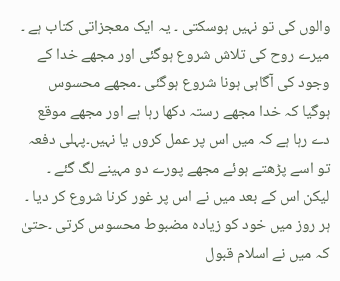والوں کی تو نہیں ہوسکتی ۔ یہ ایک معجزاتی کتاب ہے ۔ میرے روح کی تلاش شروع ہوگئی اور مجھے خدا کے وجود کی آگاہی ہونا شروع ہوگئی ۔مجھے محسوس ہوگیا کہ خدا مجھے رستہ دکھا رہا ہے اور مجھے موقع دے رہا ہے کہ میں اس پر عمل کروں یا نہیں۔پہلی دفعہ تو اسے پڑھتے ہوئے مجھے پورے دو مہینے لگ گئے ۔ لیکن اس کے بعد میں نے اس پر غور کرنا شروع کر دیا ۔ ہر روز میں خود کو زیادہ مضبوط محسوس کرتی ۔حتیٰ کہ میں نے اسلام قبول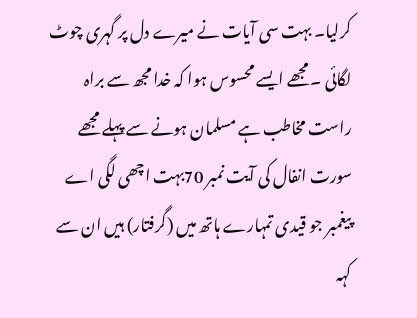کرلیا۔ بہت سی آیات نے میرے دل پر گہری چوٹ لگائی ۔ مجھے ایسے محسوس ہوا کہ خدا مجھ سے براہ راست مخاطب ہے مسلمان ہونے سے پہلے مجھے سورت انفال کی آیت نمبر 70بہت اچھی لگی اے پیغمبر جو قیدی تمہارے ہاتھ میں (گرفتار) ہیں ان سے کہہ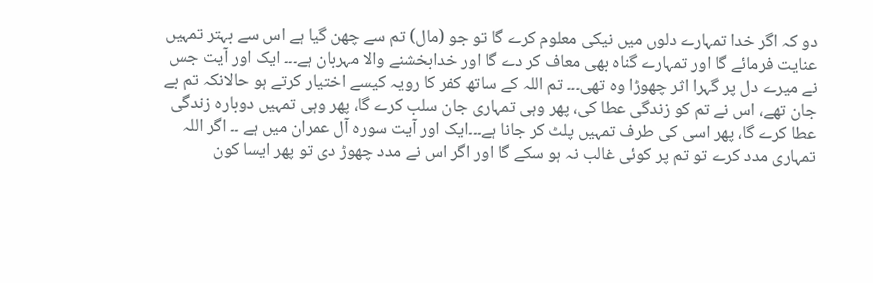دو کہ اگر خدا تمہارے دلوں میں نیکی معلوم کرے گا تو جو (مال) تم سے چھن گیا ہے اس سے بہتر تمہیں عنایت فرمائے گا اور تمہارے گناہ بھی معاف کر دے گا اور خدابخشنے والا مہربان ہے۔۔۔ ایک اور آیت جس نے میرے دل پر گہرا اثر چھوڑا وہ تھی۔۔۔ تم اللہ کے ساتھ کفر کا رویہ کیسے اختیار کرتے ہو حالانکہ تم بے جان تھے، اس نے تم کو زندگی عطا کی، پھر وہی تمہاری جان سلب کرے گا، پھر وہی تمہیں دوبارہ زندگی عطا کرے گا، پھر اسی کی طرف تمہیں پلٹ کر جانا ہے۔۔۔ایک اور آیت سورہ آل عمران میں ہے ۔۔ اگر اللہ تمہاری مدد کرے تو تم پر کوئی غالب نہ ہو سکے گا اور اگر اس نے مدد چھوڑ دی تو پھر ایسا کون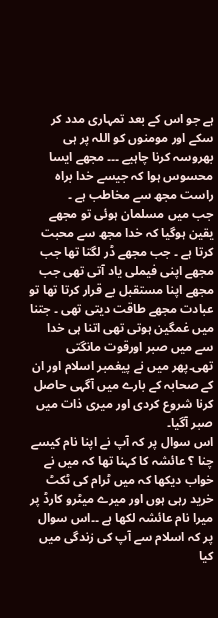ہے جو اس کے بعد تمہاری مدد کر سکے اور مومنوں کو اللہ پر ہی بھروسہ کرنا چاہیے ۔۔۔ مجھے ایسا محسوس ہوا کہ جیسے خدا براہ راست مجھ سے مخاطب ہے ۔
جب میں مسلمان ہوئی تو مجھے یقین ہوگیا کہ خدا مجھ سے محبت کرتا ہے ۔ جب مجھے ڈر لگتا تھا جب مجھے اپنی فیملی یاد آتی تھی جب مجھے اپنا مستقبل بے قرار کرتا تھا تو عبادت مجھے طاقت دیتی تھی ۔ جتنا میں غمگین ہوتی تھی اتنا ہی خدا سے میں صبر اورقوت مانگتی تھی۔پھر میں نے پیغمبر اسلام اور ان کے صحابہ کے بارے میں آگہی حاصل کرنا شروع کردی اور میری ذات میں صبر آگیا۔
اس سوال پر کہ آپ نے اپنا نام کیسے چنا ؟ عائشہ کا کہنا تھا کہ میں نے خواب دیکھا کہ میں ٹرام کی ٹکٹ خرید رہی ہوں اور میرے میٹرو کارڈ پر میرا نام عائشہ لکھا ہے ۔۔اس سوال پر کہ اسلام سے آپ کی زندگی میں کیا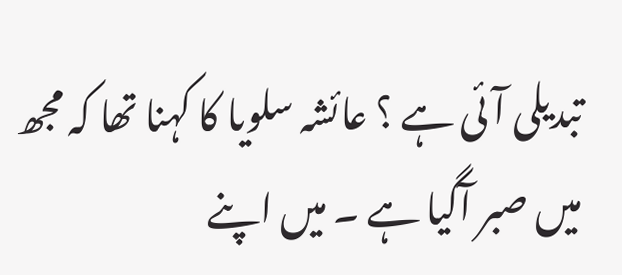تبدیلی آئی ہے ؟ عائشہ سلویا کا کہنا تھا کہ مجھ میں صبر آگیا ہے ۔ میں اپنے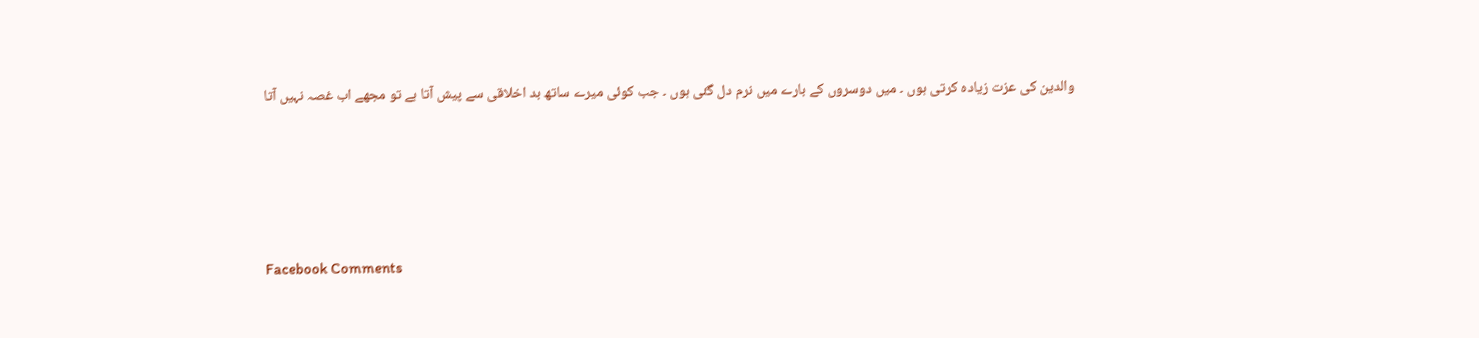والدین کی عزت زیادہ کرتی ہوں ۔ میں دوسروں کے بارے میں نرم دل گئی ہوں ۔ جب کوئی میرے ساتھ بد اخلاقی سے پیش آتا ہے تو مجھے اب غصہ نہیں آتا





Facebook Comments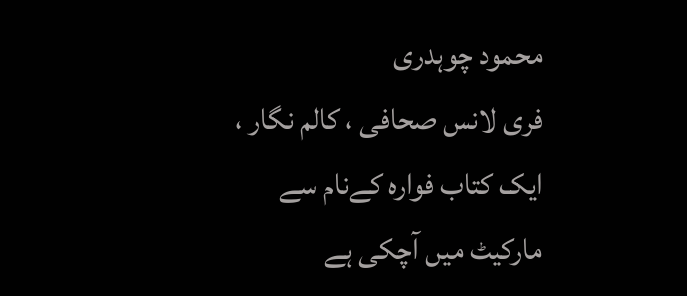محمود چوہدری
فری لانس صحافی ، کالم نگار ، ایک کتاب فوارہ کےنام سے مارکیٹ میں آچکی ہے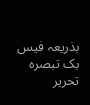بذریعہ فیس بک تبصرہ تحریر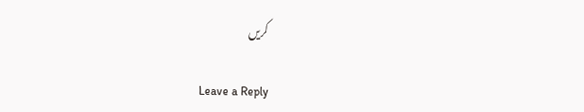کریں

Leave a Reply